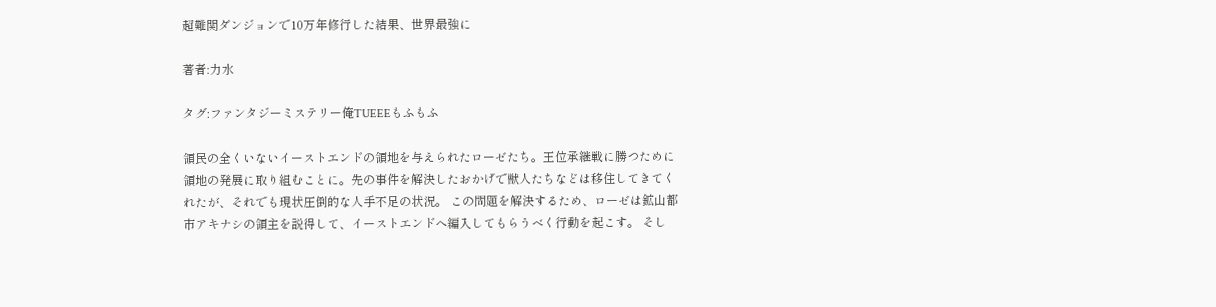超難関ダンジョンで10万年修行した結果、世界最強に

著者:力水

タグ:ファンタジーミステリー俺TUEEEもふもふ

領民の全くいないイーストエンドの領地を与えられたローゼたち。王位承継戦に勝つために領地の発展に取り組むことに。先の事件を解決したおかげで獣人たちなどは移住してきてくれたが、それでも現状圧倒的な人手不足の状況。 この問題を解決するため、ローゼは鉱山都市アキナシの領主を説得して、イーストエンドへ編入してもらうべく行動を起こす。 そし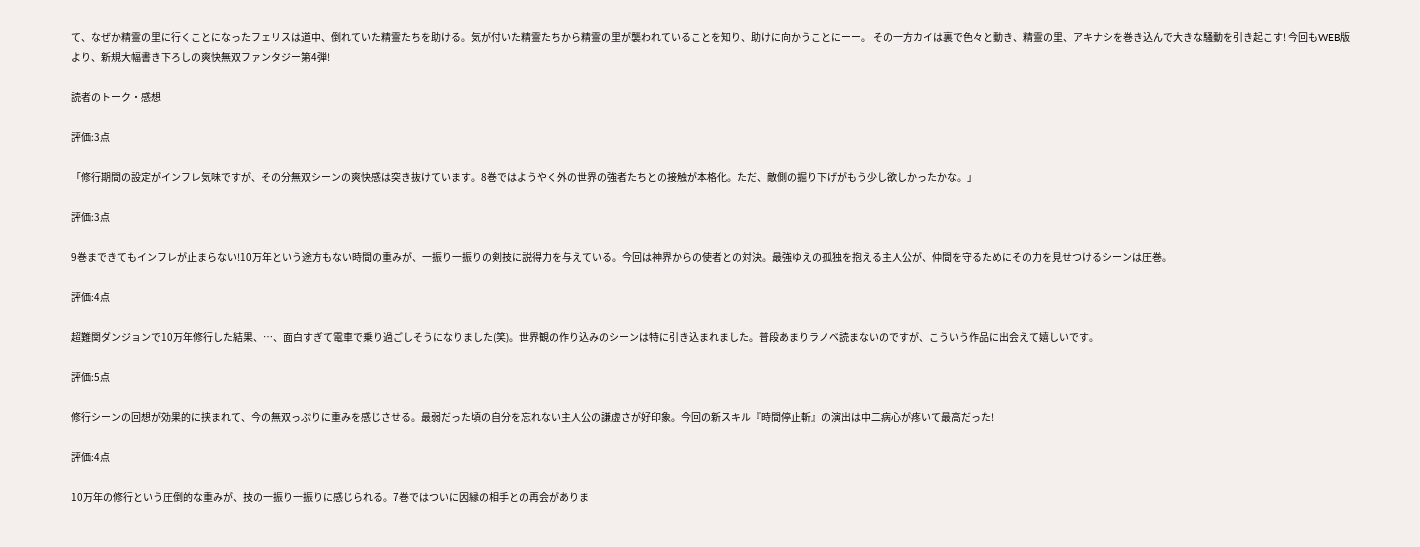て、なぜか精霊の里に行くことになったフェリスは道中、倒れていた精霊たちを助ける。気が付いた精霊たちから精霊の里が襲われていることを知り、助けに向かうことにーー。 その一方カイは裏で色々と動き、精霊の里、アキナシを巻き込んで大きな騒動を引き起こす! 今回もWEB版より、新規大幅書き下ろしの爽快無双ファンタジー第4弾!

読者のトーク・感想

評価:3点

「修行期間の設定がインフレ気味ですが、その分無双シーンの爽快感は突き抜けています。8巻ではようやく外の世界の強者たちとの接触が本格化。ただ、敵側の掘り下げがもう少し欲しかったかな。」

評価:3点

9巻まできてもインフレが止まらない!10万年という途方もない時間の重みが、一振り一振りの剣技に説得力を与えている。今回は神界からの使者との対決。最強ゆえの孤独を抱える主人公が、仲間を守るためにその力を見せつけるシーンは圧巻。

評価:4点

超難関ダンジョンで10万年修行した結果、…、面白すぎて電車で乗り過ごしそうになりました(笑)。世界観の作り込みのシーンは特に引き込まれました。普段あまりラノベ読まないのですが、こういう作品に出会えて嬉しいです。

評価:5点

修行シーンの回想が効果的に挟まれて、今の無双っぷりに重みを感じさせる。最弱だった頃の自分を忘れない主人公の謙虚さが好印象。今回の新スキル『時間停止斬』の演出は中二病心が疼いて最高だった!

評価:4点

10万年の修行という圧倒的な重みが、技の一振り一振りに感じられる。7巻ではついに因縁の相手との再会がありま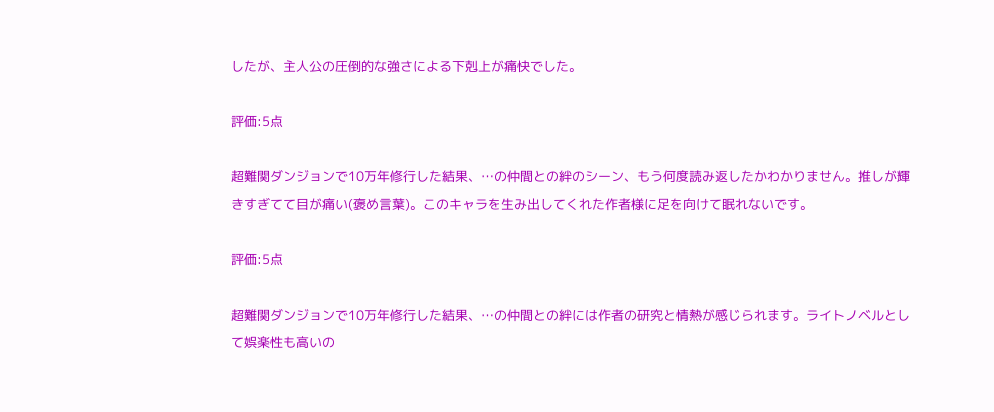したが、主人公の圧倒的な強さによる下剋上が痛快でした。

評価:5点

超難関ダンジョンで10万年修行した結果、…の仲間との絆のシーン、もう何度読み返したかわかりません。推しが輝きすぎてて目が痛い(褒め言葉)。このキャラを生み出してくれた作者様に足を向けて眠れないです。

評価:5点

超難関ダンジョンで10万年修行した結果、…の仲間との絆には作者の研究と情熱が感じられます。ライトノベルとして娯楽性も高いの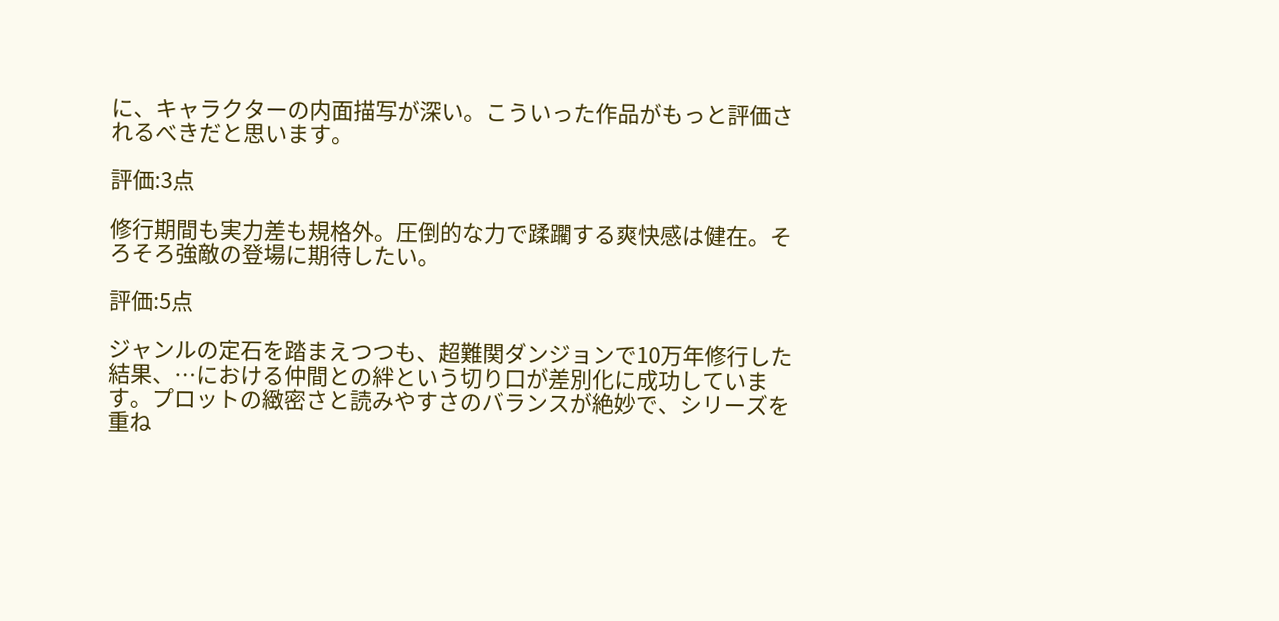に、キャラクターの内面描写が深い。こういった作品がもっと評価されるべきだと思います。

評価:3点

修行期間も実力差も規格外。圧倒的な力で蹂躙する爽快感は健在。そろそろ強敵の登場に期待したい。

評価:5点

ジャンルの定石を踏まえつつも、超難関ダンジョンで10万年修行した結果、…における仲間との絆という切り口が差別化に成功しています。プロットの緻密さと読みやすさのバランスが絶妙で、シリーズを重ね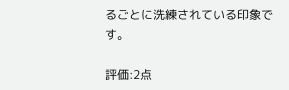るごとに洗練されている印象です。

評価:2点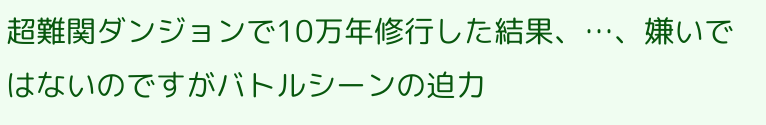超難関ダンジョンで10万年修行した結果、…、嫌いではないのですがバトルシーンの迫力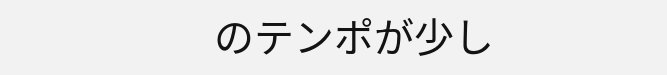のテンポが少し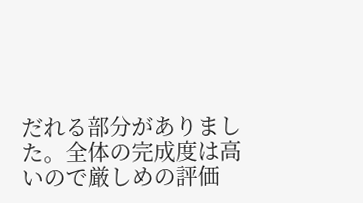だれる部分がありました。全体の完成度は高いので厳しめの評価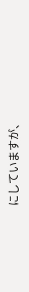にしていますが、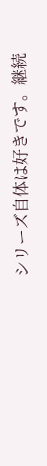シリーズ自体は好きです。継続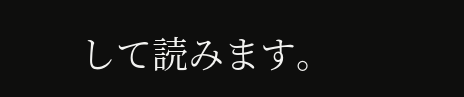して読みます。